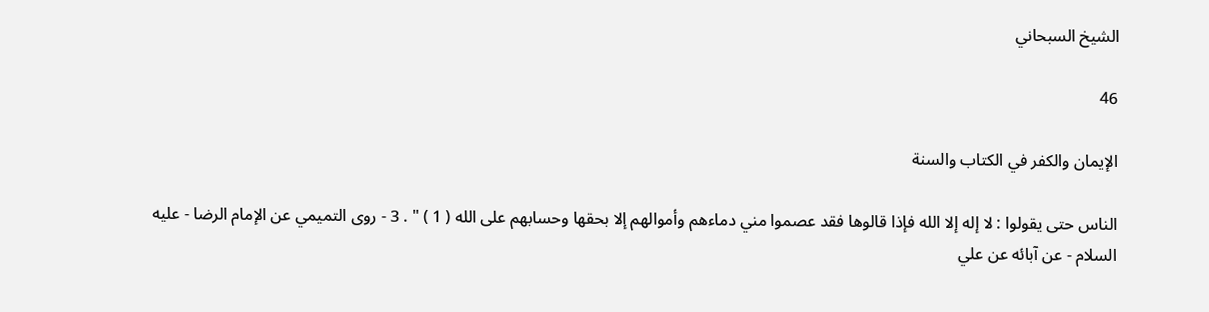الشيخ السبحاني

46

الإيمان والكفر في الكتاب والسنة

الناس حتى يقولوا : لا إله إلا الله فإذا قالوها فقد عصموا مني دماءهم وأموالهم إلا بحقها وحسابهم على الله ( 1 ) " . 3 - روى التميمي عن الإمام الرضا - عليه السلام - عن آبائه عن علي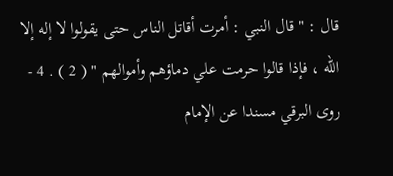قال : " قال النبي : أمرت أقاتل الناس حتى يقولوا لا إله إلا الله ، فإذا قالوا حرمت علي دماؤهم وأموالهم " ( 2 ) . 4 - روى البرقي مسندا عن الإمام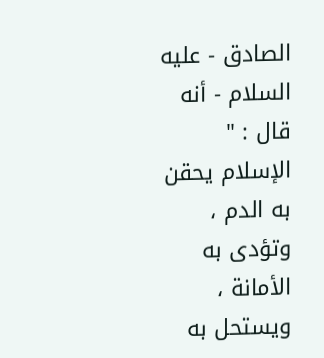الصادق - عليه السلام - أنه قال : " الإسلام يحقن به الدم ، وتؤدى به الأمانة ، ويستحل به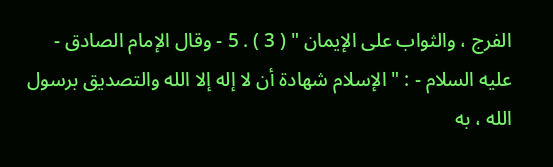الفرج ، والثواب على الإيمان " ( 3 ) . 5 - وقال الإمام الصادق - عليه السلام - : " الإسلام شهادة أن لا إله إلا الله والتصديق برسول الله ، به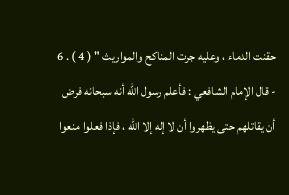حقنت الدماء ، وعليه جرت المناكح والمواريث " ( 4 ) . 6 - قال الإمام الشافعي : فأعلم رسول الله أنه سبحانه فرض أن يقاتلهم حتى يظهروا أن لا إله إلا الله ، فإذا فعلوا منعوا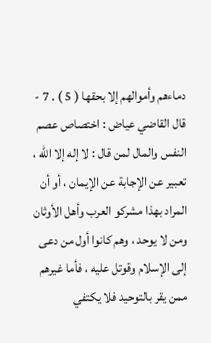دماءهم وأموالهم إلا بحقها ( 5 ) . 7 - قال القاضي عياض : اختصاص عصم النفس والمال لمن قال : لا إله إلا الله ، تعبير عن الإجابة عن الإيمان ، أو أن المراد بهذا مشركو العرب وأهل الأوثان ومن لا يوحد ، وهم كانوا أول من دعى إلى الإسلام وقوتل عليه ، فأما غيرهم ممن يقر بالتوحيد فلا يكتفي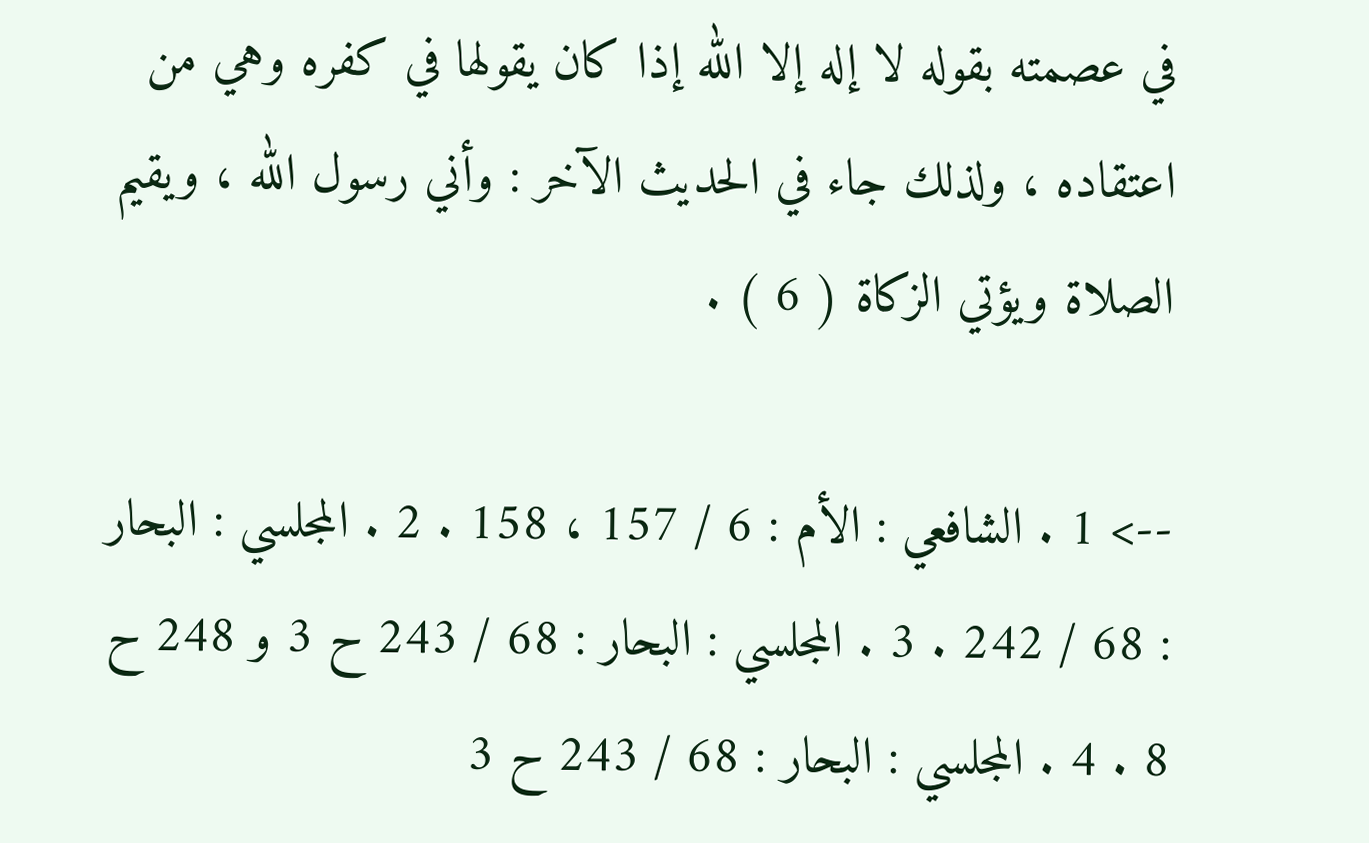في عصمته بقوله لا إله إلا الله إذا كان يقولها في كفره وهي من اعتقاده ، ولذلك جاء في الحديث الآخر : وأني رسول الله ، ويقيم الصلاة ويؤتي الزكاة ( 6 ) .

--> 1 . الشافعي : الأم : 6 / 157 ، 158 . 2 . المجلسي : البحار : 68 / 242 . 3 . المجلسي : البحار : 68 / 243 ح 3 و 248 ح 8 . 4 . المجلسي : البحار : 68 / 243 ح 3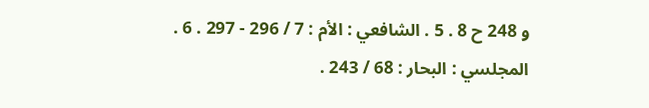و 248 ح 8 . 5 . الشافعي : الأم : 7 / 296 - 297 . 6 . المجلسي : البحار : 68 / 243 .